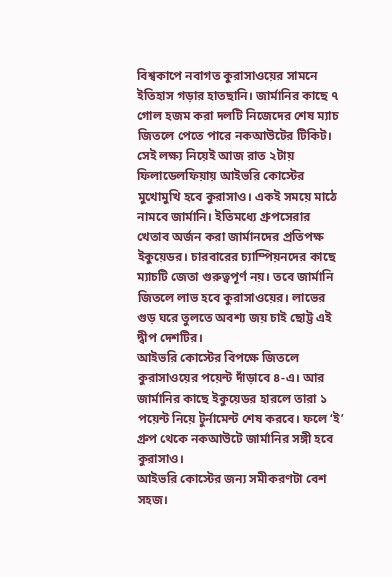বিশ্বকাপে নবাগত কুরাসাওয়ের সামনে ইতিহাস গড়ার হাতছানি। জার্মানির কাছে ৭ গোল হজম করা দলটি নিজেদের শেষ ম্যাচ জিতলে পেতে পারে নকআউটের টিকিট। সেই লক্ষ্য নিয়েই আজ রাত ২টায় ফিলাডেলফিয়ায় আইভরি কোস্টের মুখোমুখি হবে কুরাসাও। একই সময়ে মাঠে নামবে জার্মানি। ইতিমধ্যে গ্রুপসেরার খেতাব অর্জন করা জার্মানদের প্রতিপক্ষ ইকুয়েডর। চারবারের চ্যাম্পিয়নদের কাছে ম্যাচটি জেতা গুরুত্বপূর্ণ নয়। তবে জার্মানি জিতলে লাভ হবে কুরাসাওয়ের। লাভের গুড় ঘরে তুলতে অবশ্য জয় চাই ছোট্ট এই দ্বীপ দেশটির।
আইভরি কোস্টের বিপক্ষে জিতলে কুরাসাওয়ের পয়েন্ট দাঁড়াবে ৪-এ। আর জার্মানির কাছে ইকুয়েডর হারলে তারা ১ পয়েন্ট নিয়ে টুর্নামেন্ট শেষ করবে। ফলে ‘ই’ গ্রুপ থেকে নকআউটে জার্মানির সঙ্গী হবে কুরাসাও।
আইভরি কোস্টের জন্য সমীকরণটা বেশ সহজ।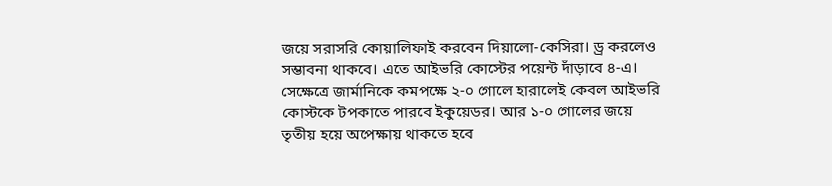জয়ে সরাসরি কোয়ালিফাই করবেন দিয়ালো-কেসিরা। ড্র করলেও সম্ভাবনা থাকবে। এতে আইভরি কোস্টের পয়েন্ট দাঁড়াবে ৪-এ। সেক্ষেত্রে জার্মানিকে কমপক্ষে ২-০ গোলে হারালেই কেবল আইভরি কোস্টকে টপকাতে পারবে ইকুয়েডর। আর ১-০ গোলের জয়ে তৃতীয় হয়ে অপেক্ষায় থাকতে হবে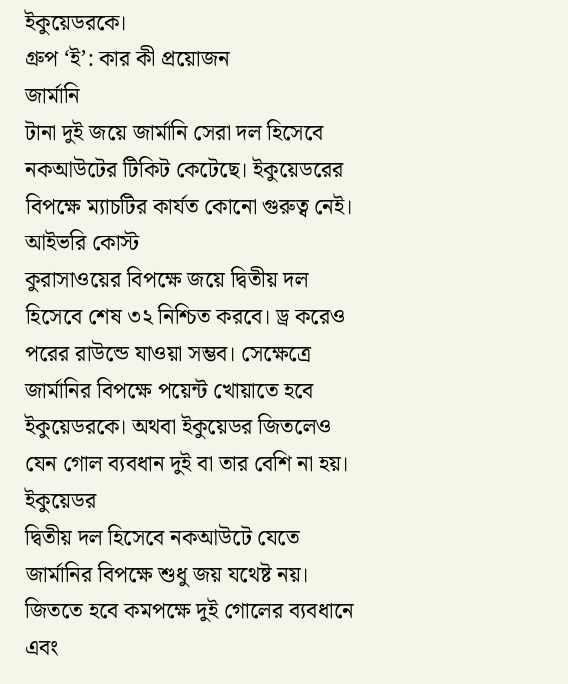ইকুয়েডরকে।
গ্রুপ ‘ই’: কার কী প্রয়োজন
জার্মানি
টানা দুই জয়ে জার্মানি সেরা দল হিসেবে নকআউটের টিকিট কেটেছে। ইকুয়েডরের বিপক্ষে ম্যাচটির কার্যত কোনো গুরুত্ব নেই।
আইভরি কোস্ট
কুরাসাওয়ের বিপক্ষে জয়ে দ্বিতীয় দল হিসেবে শেষ ৩২ নিশ্চিত করবে। ড্র করেও পরের রাউন্ডে যাওয়া সম্ভব। সেক্ষেত্রে জার্মানির বিপক্ষে পয়েন্ট খোয়াতে হবে ইকুয়েডরকে। অথবা ইকুয়েডর জিতলেও যেন গোল ব্যবধান দুই বা তার বেশি না হয়।
ইকুয়েডর
দ্বিতীয় দল হিসেবে নকআউটে যেতে জার্মানির বিপক্ষে শুধু জয় যথেষ্ট নয়। জিততে হবে কমপক্ষে দুই গোলের ব্যবধানে এবং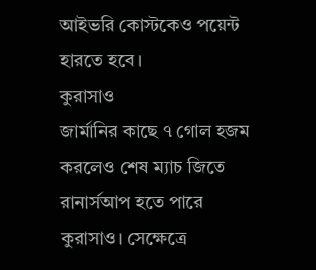আইভরি কোস্টকেও পয়েন্ট হারতে হবে।
কুরাসাও
জার্মানির কাছে ৭ গোল হজম করলেও শেষ ম্যাচ জিতে রানার্সআপ হতে পারে কুরাসাও। সেক্ষেত্রে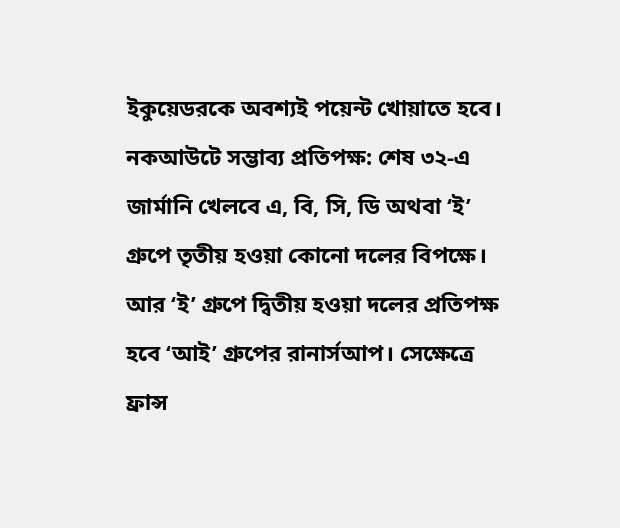ইকুয়েডরকে অবশ্যই পয়েন্ট খোয়াতে হবে।
নকআউটে সম্ভাব্য প্রতিপক্ষ: শেষ ৩২-এ জার্মানি খেলবে এ, বি, সি, ডি অথবা ‘ই’ গ্রুপে তৃতীয় হওয়া কোনো দলের বিপক্ষে। আর ‘ই’ গ্রুপে দ্বিতীয় হওয়া দলের প্রতিপক্ষ হবে ‘আই’ গ্রুপের রানার্সআপ। সেক্ষেত্রে ফ্রান্স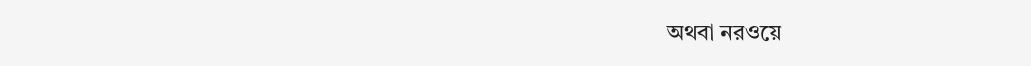অথবা নরওয়ে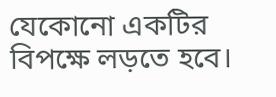যেকোনো একটির বিপক্ষে লড়তে হবে।